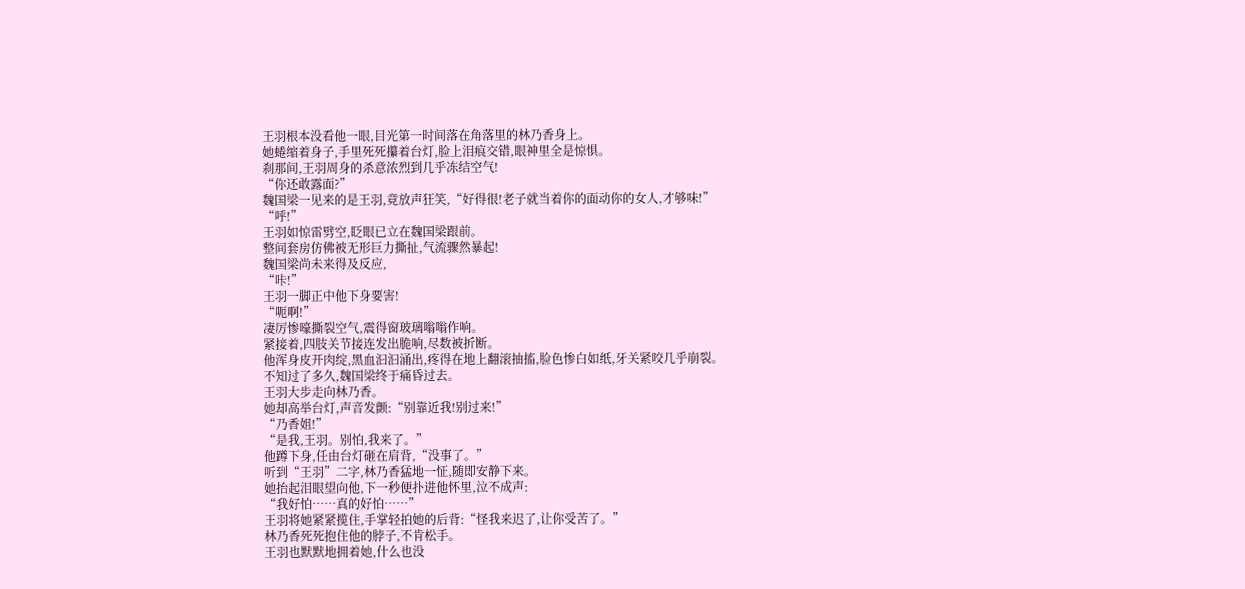王羽根本没看他一眼,目光第一时间落在角落里的林乃香身上。
她蜷缩着身子,手里死死攥着台灯,脸上泪痕交错,眼神里全是惊惧。
刹那间,王羽周身的杀意浓烈到几乎冻结空气!
“你还敢露面?”
魏国梁一见来的是王羽,竟放声狂笑,“好得很!老子就当着你的面动你的女人,才够味!”
“呼!”
王羽如惊雷劈空,眨眼已立在魏国梁跟前。
整间套房仿佛被无形巨力撕扯,气流骤然暴起!
魏国梁尚未来得及反应,
“咔!”
王羽一脚正中他下身要害!
“呃啊!”
凄厉惨嚎撕裂空气,震得窗玻璃嗡嗡作响。
紧接着,四肢关节接连发出脆响,尽数被折断。
他浑身皮开肉绽,黑血汩汩涌出,疼得在地上翻滚抽搐,脸色惨白如纸,牙关紧咬几乎崩裂。
不知过了多久,魏国梁终于痛昏过去。
王羽大步走向林乃香。
她却高举台灯,声音发颤:“别靠近我!别过来!”
“乃香姐!”
“是我,王羽。别怕,我来了。”
他蹲下身,任由台灯砸在肩背,“没事了。”
听到“王羽”二字,林乃香猛地一怔,随即安静下来。
她抬起泪眼望向他,下一秒便扑进他怀里,泣不成声:
“我好怕……真的好怕……”
王羽将她紧紧揽住,手掌轻拍她的后背:“怪我来迟了,让你受苦了。”
林乃香死死抱住他的脖子,不肯松手。
王羽也默默地拥着她,什么也没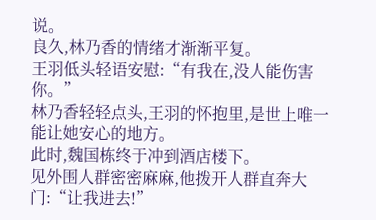说。
良久,林乃香的情绪才渐渐平复。
王羽低头轻语安慰:“有我在,没人能伤害你。”
林乃香轻轻点头,王羽的怀抱里,是世上唯一能让她安心的地方。
此时,魏国栋终于冲到酒店楼下。
见外围人群密密麻麻,他拨开人群直奔大门:“让我进去!”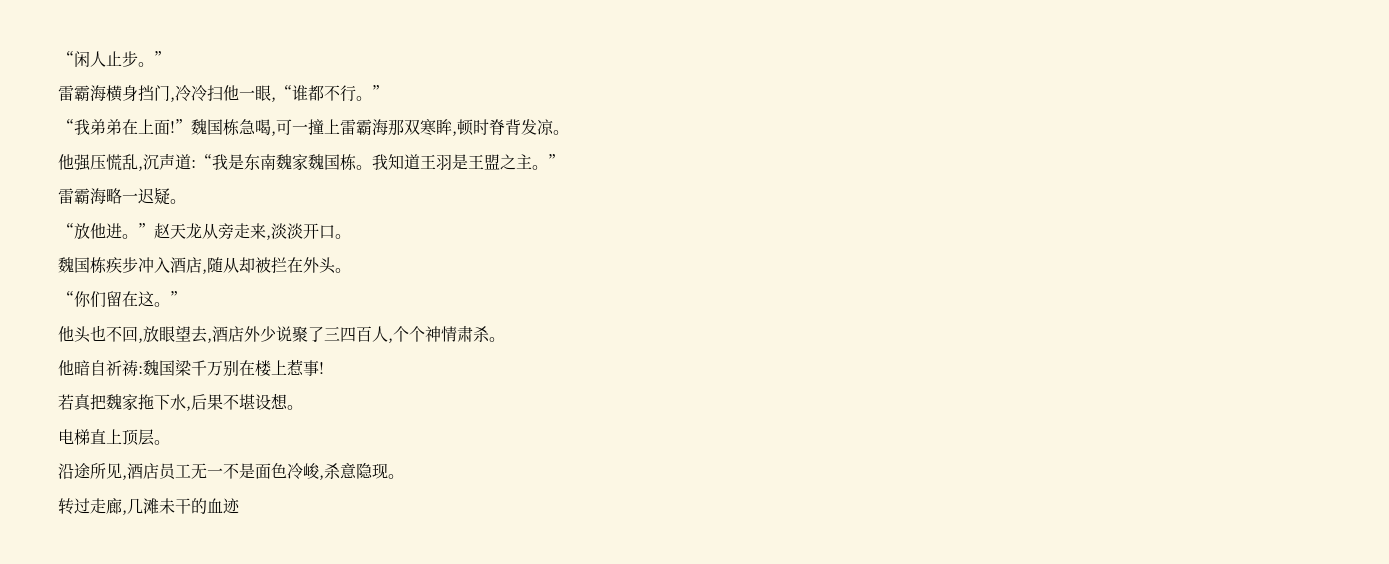“闲人止步。”
雷霸海横身挡门,冷冷扫他一眼,“谁都不行。”
“我弟弟在上面!”魏国栋急喝,可一撞上雷霸海那双寒眸,顿时脊背发凉。
他强压慌乱,沉声道:“我是东南魏家魏国栋。我知道王羽是王盟之主。”
雷霸海略一迟疑。
“放他进。”赵天龙从旁走来,淡淡开口。
魏国栋疾步冲入酒店,随从却被拦在外头。
“你们留在这。”
他头也不回,放眼望去,酒店外少说聚了三四百人,个个神情肃杀。
他暗自祈祷:魏国梁千万别在楼上惹事!
若真把魏家拖下水,后果不堪设想。
电梯直上顶层。
沿途所见,酒店员工无一不是面色冷峻,杀意隐现。
转过走廊,几滩未干的血迹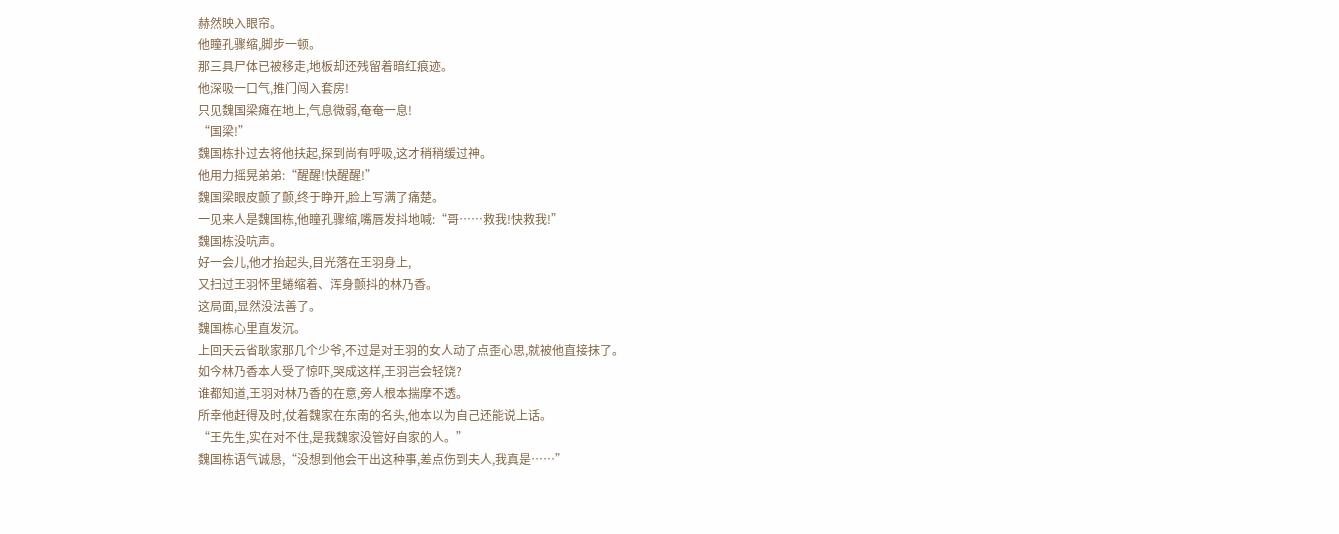赫然映入眼帘。
他瞳孔骤缩,脚步一顿。
那三具尸体已被移走,地板却还残留着暗红痕迹。
他深吸一口气,推门闯入套房!
只见魏国梁瘫在地上,气息微弱,奄奄一息!
“国梁!”
魏国栋扑过去将他扶起,探到尚有呼吸,这才稍稍缓过神。
他用力摇晃弟弟:“醒醒!快醒醒!”
魏国梁眼皮颤了颤,终于睁开,脸上写满了痛楚。
一见来人是魏国栋,他瞳孔骤缩,嘴唇发抖地喊:“哥……救我!快救我!”
魏国栋没吭声。
好一会儿,他才抬起头,目光落在王羽身上,
又扫过王羽怀里蜷缩着、浑身颤抖的林乃香。
这局面,显然没法善了。
魏国栋心里直发沉。
上回天云省耿家那几个少爷,不过是对王羽的女人动了点歪心思,就被他直接抹了。
如今林乃香本人受了惊吓,哭成这样,王羽岂会轻饶?
谁都知道,王羽对林乃香的在意,旁人根本揣摩不透。
所幸他赶得及时,仗着魏家在东南的名头,他本以为自己还能说上话。
“王先生,实在对不住,是我魏家没管好自家的人。”
魏国栋语气诚恳,“没想到他会干出这种事,差点伤到夫人,我真是……”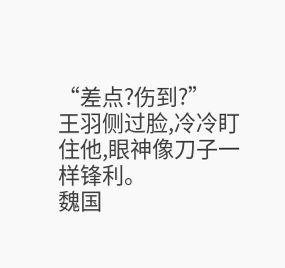“差点?伤到?”
王羽侧过脸,冷冷盯住他,眼神像刀子一样锋利。
魏国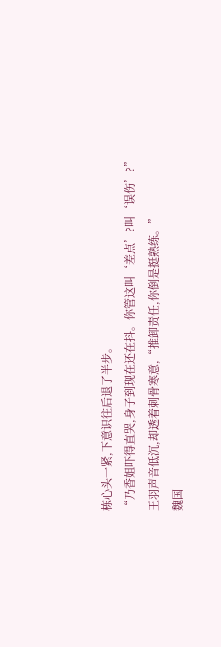栋心头一紧,下意识往后退了半步。
“乃香姐吓得直哭,身子到现在还在抖。你管这叫‘差点’?叫‘误伤’?”
王羽声音低沉,却透着刺骨寒意,“推卸责任,你倒是挺熟练。”
魏国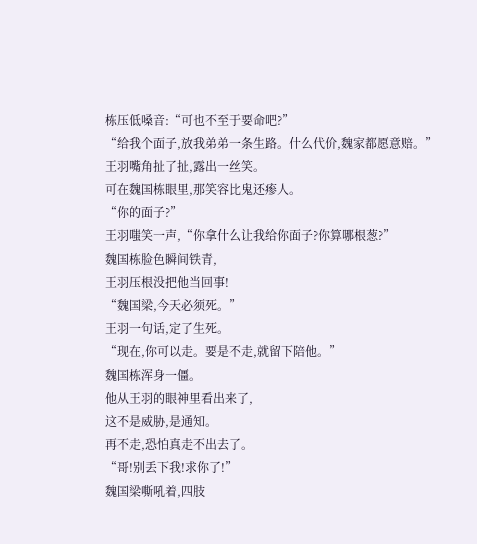栋压低嗓音:“可也不至于要命吧?”
“给我个面子,放我弟弟一条生路。什么代价,魏家都愿意赔。”
王羽嘴角扯了扯,露出一丝笑。
可在魏国栋眼里,那笑容比鬼还瘆人。
“你的面子?”
王羽嗤笑一声,“你拿什么让我给你面子?你算哪根葱?”
魏国栋脸色瞬间铁青,
王羽压根没把他当回事!
“魏国梁,今天必须死。”
王羽一句话,定了生死。
“现在,你可以走。要是不走,就留下陪他。”
魏国栋浑身一僵。
他从王羽的眼神里看出来了,
这不是威胁,是通知。
再不走,恐怕真走不出去了。
“哥!别丢下我!求你了!”
魏国梁嘶吼着,四肢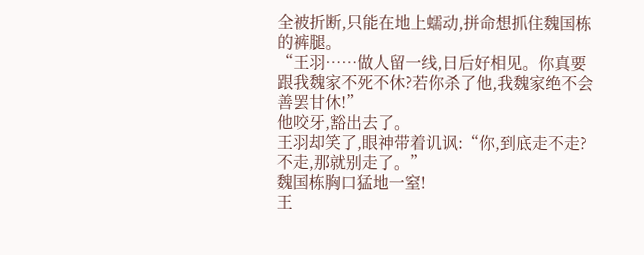全被折断,只能在地上蠕动,拼命想抓住魏国栋的裤腿。
“王羽……做人留一线,日后好相见。你真要跟我魏家不死不休?若你杀了他,我魏家绝不会善罢甘休!”
他咬牙,豁出去了。
王羽却笑了,眼神带着讥讽:“你,到底走不走?不走,那就别走了。”
魏国栋胸口猛地一窒!
王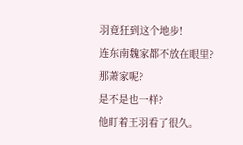羽竟狂到这个地步!
连东南魏家都不放在眼里?
那萧家呢?
是不是也一样?
他盯着王羽看了很久。